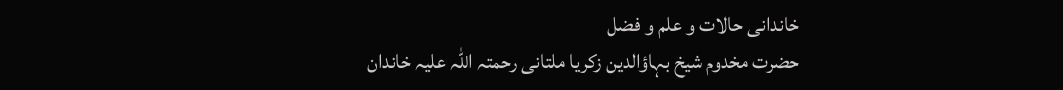خاندانی حالات و علم و فضل
حضرت مخدوم شیخ بہاؤالدین زکریا ملتانی رحمتہ اللہ علیہ خاندان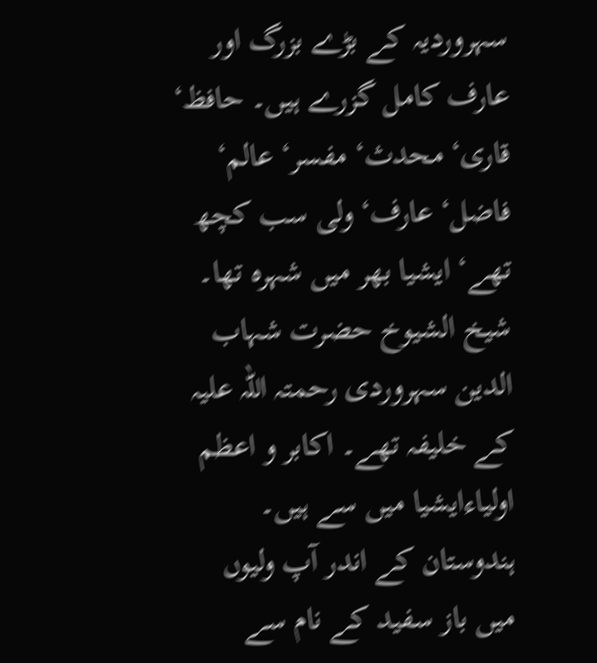سہروردیہ کے بڑے بزرگ اور عارف کامل گزرے ہیں۔ حافظ‘ قاری‘ محدث‘ مفسر‘ عالم‘ فاضل‘ عارف‘ ولی سب کچھ تھے‘ ایشیا بھر میں شہرہ تھا۔ شیخ الشیوخ حضرت شہاب الدین سہروردی رحمتہ اللہ علیہ کے خلیفہ تھے۔ اکابر و اعظم اولیاءایشیا میں سے ہیں۔ ہندوستان کے اندر آپ ولیوں میں باز سفید کے نام سے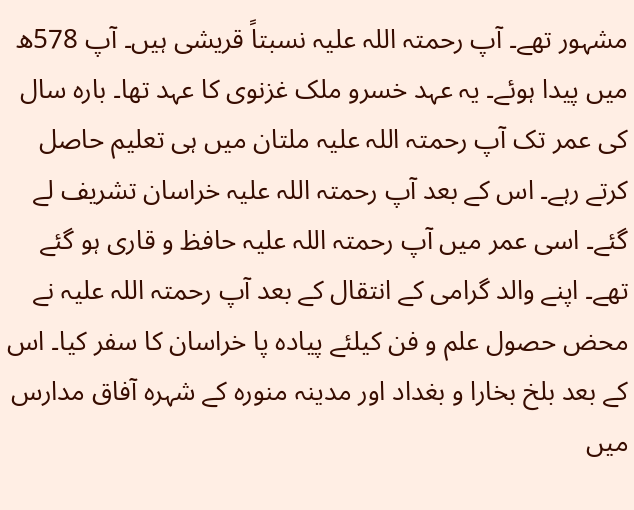مشہور تھے۔ آپ رحمتہ اللہ علیہ نسبتاً قریشی ہیں۔ آپ 578ھ میں پیدا ہوئے۔ یہ عہد خسرو ملک غزنوی کا عہد تھا۔ بارہ سال کی عمر تک آپ رحمتہ اللہ علیہ ملتان میں ہی تعلیم حاصل کرتے رہے۔ اس کے بعد آپ رحمتہ اللہ علیہ خراسان تشریف لے گئے۔ اسی عمر میں آپ رحمتہ اللہ علیہ حافظ و قاری ہو گئے تھے۔ اپنے والد گرامی کے انتقال کے بعد آپ رحمتہ اللہ علیہ نے محض حصول علم و فن کیلئے پیادہ پا خراسان کا سفر کیا۔ اس کے بعد بلخ بخارا و بغداد اور مدینہ منورہ کے شہرہ آفاق مدارس میں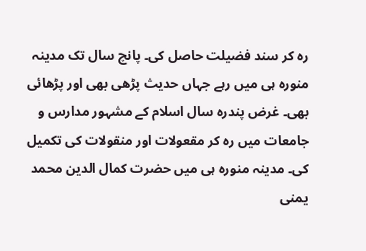رہ کر سند فضیلت حاصل کی۔ پانچ سال تک مدینہ منورہ ہی میں رہے جہاں حدیث پڑھی بھی اور پڑھائی بھی۔ غرض پندرہ سال اسلام کے مشہور مدارس و جامعات میں رہ کر مقعولات اور منقولات کی تکمیل کی۔ مدینہ منورہ ہی میں حضرت کمال الدین محمد یمنی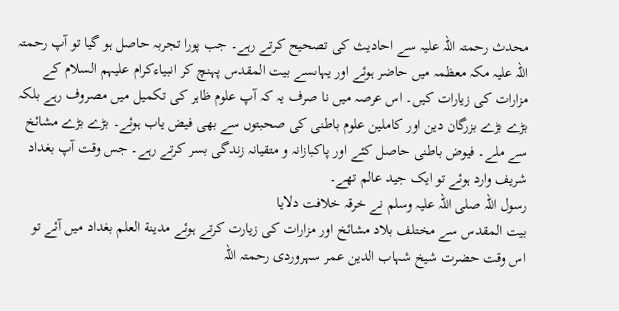محدث رحمتہ اللہ علیہ سے احادیث کی تصحیح کرتے رہے۔ جب پورا تجربہ حاصل ہو گیا تو آپ رحمتہ اللہ علیہ مکہ معظمہ میں حاضر ہوئے اور یہاںسے بیت المقدس پہنچ کر انبیاءکرام علیہم السلام کے مزارات کی زیارات کیں۔ اس عرصہ میں نا صرف یہ کہ آپ علوم ظاہر کی تکمیل میں مصروف رہے بلکہ بڑے بڑے بزرگان دین اور کاملین علوم باطنی کی صحبتوں سے بھی فیض یاب ہوئے۔ بڑے بڑے مشائخ سے ملے۔ فیوض باطنی حاصل کئے اور پاکبازانہ و متقیانہ زندگی بسر کرتے رہے۔ جس وقت آپ بغداد شریف وارد ہوئے تو ایک جید عالم تھے۔
رسول اللہ صلی اللہ علیہ وسلم نے خرقہ خلافت دلایا
بیت المقدس سے مختلف بلاد مشائخ اور مزارات کی زیارت کرتے ہوئے مدینة العلم بغداد میں آئے تو اس وقت حضرت شیخ شہاب الدین عمر سہروردی رحمتہ اللہ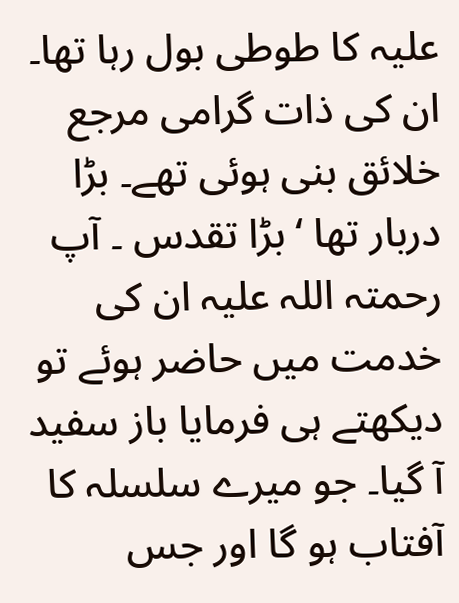علیہ کا طوطی بول رہا تھا۔ ان کی ذات گرامی مرجع خلائق بنی ہوئی تھے۔ بڑا دربار تھا ‘ بڑا تقدس ۔ آپ رحمتہ اللہ علیہ ان کی خدمت میں حاضر ہوئے تو دیکھتے ہی فرمایا باز سفید آ گیا۔ جو میرے سلسلہ کا آفتاب ہو گا اور جس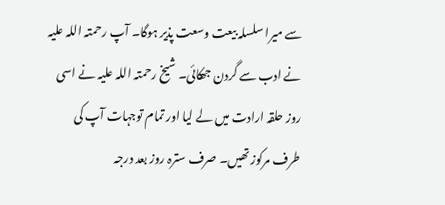سے میرا سلسلہ بیعت وسعت پذیر ہوگا۔ آپ رحمتہ اللہ علیہ نے ادب سے گردن جھکائی۔ شیخ رحمتہ اللہ علیہ نے اسی روز حلقہ ارادت میں لے لیا اور تمام توجہات آپ کی طرف مرکوز تھیں۔ صرف سترہ روز بعد درجہ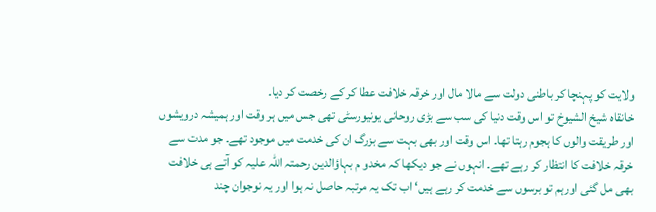ولایت کو پہنچا کر باطنی دولت سے مالا مال اور خرقہ خلافت عطا کر کے رخصت کر دیا۔
خانقاہ شیخ الشیوخ تو اس وقت دنیا کی سب سے بڑی روحانی یونیورسٹی تھی جس میں ہر وقت اور ہمیشہ درویشوں اور طریقت والوں کا ہجوم رہتا تھا۔ اس وقت اور بھی بہت سے بزرگ ان کی خدمت میں موجود تھے۔ جو مدت سے خرقہ خلافت کا انتظار کر رہے تھے۔ انہوں نے جو دیکھا کہ مخدو م بہاؤالدین رحمتہ اللہ علیہ کو آتے ہی خلافت بھی مل گئی اورہم تو برسوں سے خدمت کر رہے ہیں‘ اب تک یہ مرتبہ حاصل نہ ہوا اور یہ نوجوان چند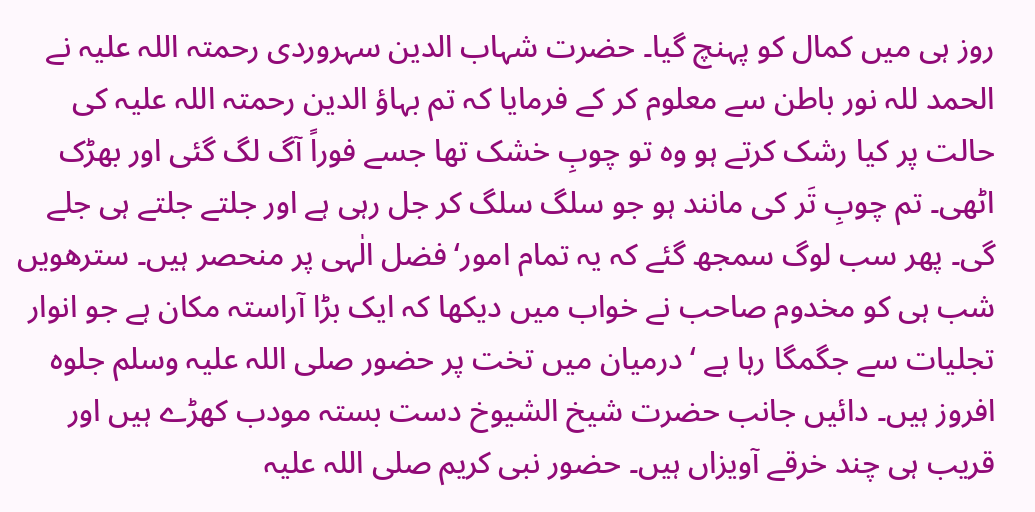روز ہی میں کمال کو پہنچ گیا۔ حضرت شہاب الدین سہروردی رحمتہ اللہ علیہ نے الحمد للہ نور باطن سے معلوم کر کے فرمایا کہ تم بہاؤ الدین رحمتہ اللہ علیہ کی حالت پر کیا رشک کرتے ہو وہ تو چوبِ خشک تھا جسے فوراً آگ لگ گئی اور بھڑک اٹھی۔ تم چوبِ تَر کی مانند ہو جو سلگ سلگ کر جل رہی ہے اور جلتے جلتے ہی جلے گی۔ پھر سب لوگ سمجھ گئے کہ یہ تمام امور‘ فضل الٰہی پر منحصر ہیں۔ سترھویں شب ہی کو مخدوم صاحب نے خواب میں دیکھا کہ ایک بڑا آراستہ مکان ہے جو انوار تجلیات سے جگمگا رہا ہے ‘ درمیان میں تخت پر حضور صلی اللہ علیہ وسلم جلوہ افروز ہیں۔ دائیں جانب حضرت شیخ الشیوخ دست بستہ مودب کھڑے ہیں اور قریب ہی چند خرقے آویزاں ہیں۔ حضور نبی کریم صلی اللہ علیہ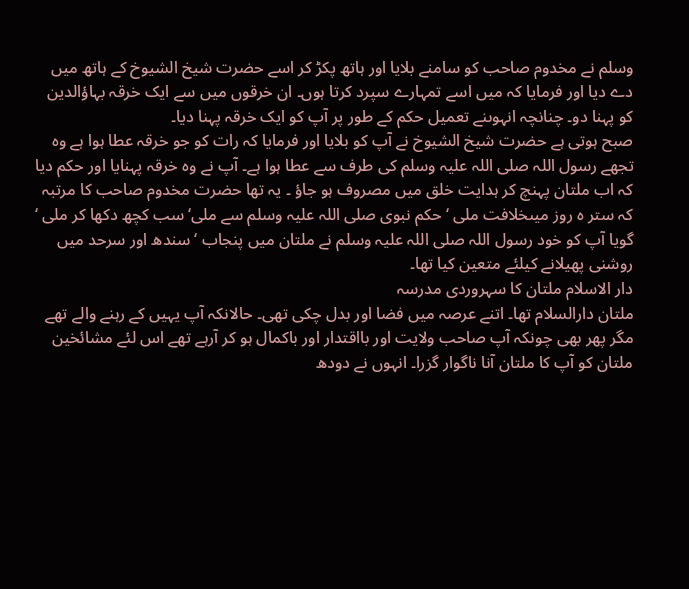وسلم نے مخدوم صاحب کو سامنے بلایا اور ہاتھ پکڑ کر اسے حضرت شیخ الشیوخ کے ہاتھ میں دے دیا اور فرمایا کہ میں اسے تمہارے سپرد کرتا ہوں۔ ان خرقوں میں سے ایک خرقہ بہاؤالدین کو پہنا دو۔ چنانچہ انہوںنے تعمیل حکم کے طور پر آپ کو ایک خرقہ پہنا دیا۔
صبح ہوتی ہے حضرت شیخ الشیوخ نے آپ کو بلایا اور فرمایا کہ رات کو جو خرقہ عطا ہوا ہے وہ تجھے رسول اللہ صلی اللہ علیہ وسلم کی طرف سے عطا ہوا ہے۔ آپ نے وہ خرقہ پہنایا اور حکم دیا کہ اب ملتان پہنچ کر ہدایت خلق میں مصروف ہو جاؤ ۔ یہ تھا حضرت مخدوم صاحب کا مرتبہ کہ ستر ہ روز میںخلافت ملی ‘ حکم نبوی صلی اللہ علیہ وسلم سے ملی‘ سب کچھ دکھا کر ملی ‘ گویا آپ کو خود رسول اللہ صلی اللہ علیہ وسلم نے ملتان میں پنجاب ‘ سندھ اور سرحد میں روشنی پھیلانے کیلئے متعین کیا تھا۔
دار الاسلام ملتان کا سہروردی مدرسہ
ملتان دارالسلام تھا۔ اتنے عرصہ میں فضا اور بدل چکی تھی۔ حالانکہ آپ یہیں کے رہنے والے تھے مگر پھر بھی چونکہ آپ صاحب ولایت اور بااقتدار اور باکمال ہو کر آرہے تھے اس لئے مشائخین ملتان کو آپ کا ملتان آنا ناگوار گزرا۔ انہوں نے دودھ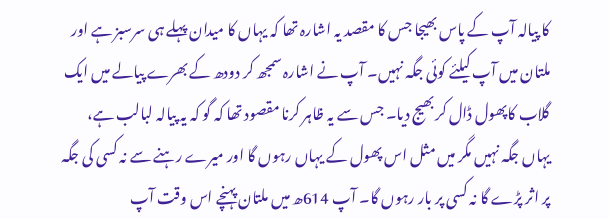کا پیالہ آپ کے پاس بھیجا جس کا مقصد یہ اشارہ تھا کہ یہاں کا میدان پہلے ہی سرسبز ہے اور ملتان میں آپ کیلئے کوئی جگہ نہیں۔ آپ نے اشارہ سمجھ کر دودھ کے بھرے پیالے میں ایک گلاب کاپھول ڈال کر بھیج دیا۔ جس سے یہ ظاہر کرنا مقصود تھا کہ گو کہ یہ پیالہ لبالب ہے، یہاں جگہ نہیں مگر میں مثل اس پھول کے یہاں رہوں گا اور میرے رہنے سے نہ کسی کی جگہ پر اثر پڑے گا نہ کسی پر بار رہوں گا۔ آپ 614ھ میں ملتان پہنچے اس وقت آپ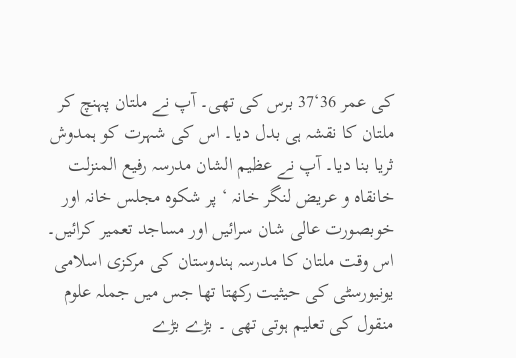کی عمر 36‘37 برس کی تھی۔ آپ نے ملتان پہنچ کر ملتان کا نقشہ ہی بدل دیا۔ اس کی شہرت کو ہمدوش ثریا بنا دیا۔ آپ نے عظیم الشان مدرسہ رفیع المنزلت خانقاہ و عریض لنگر خانہ ‘ پر شکوہ مجلس خانہ اور خوبصورت عالی شان سرائیں اور مساجد تعمیر کرائیں۔ اس وقت ملتان کا مدرسہ ہندوستان کی مرکزی اسلامی یونیورسٹی کی حیثیت رکھتا تھا جس میں جملہ علوم منقول کی تعلیم ہوتی تھی ۔ بڑے بڑے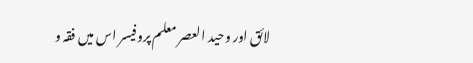لائق اور وحید العصر معلم پروفیسر اس میں فقہ و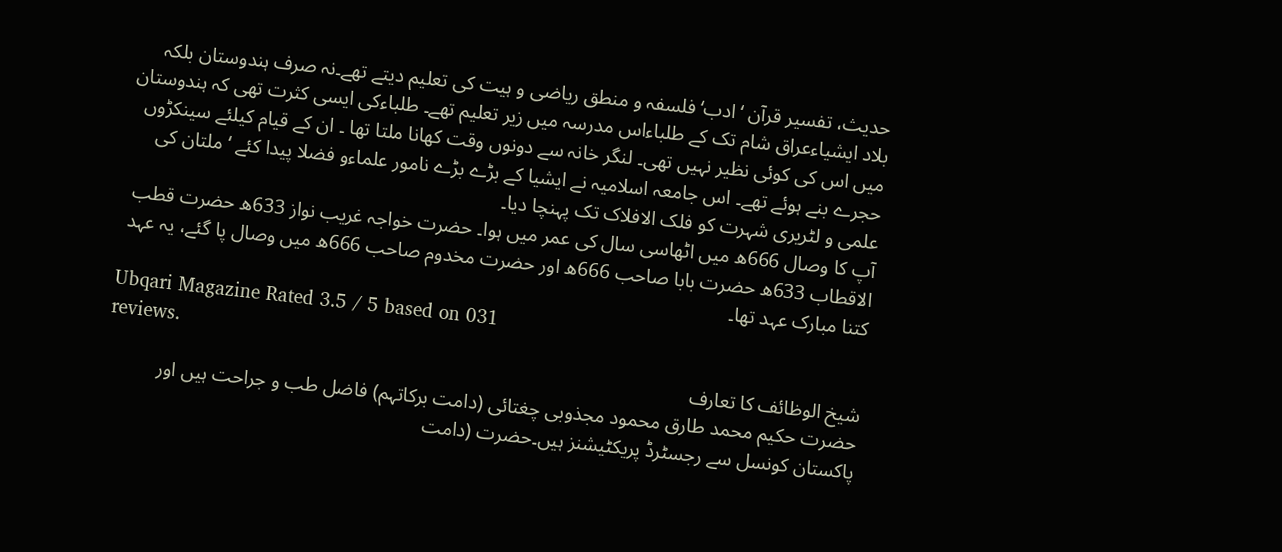حدیث، تفسیر قرآن ‘ ادب‘ فلسفہ و منطق ریاضی و ہیت کی تعلیم دیتے تھے۔نہ صرف ہندوستان بلکہ بلاد ایشیاءعراق شام تک کے طلباءاس مدرسہ میں زیر تعلیم تھے۔ طلباءکی ایسی کثرت تھی کہ ہندوستان میں اس کی کوئی نظیر نہیں تھی۔ لنگر خانہ سے دونوں وقت کھانا ملتا تھا ۔ ان کے قیام کیلئے سینکڑوں حجرے بنے ہوئے تھے۔ اس جامعہ اسلامیہ نے ایشیا کے بڑے بڑے نامور علماءو فضلا پیدا کئے ‘ ملتان کی علمی و لٹریری شہرت کو فلک الافلاک تک پہنچا دیا۔
آپ کا وصال 666ھ میں اٹھاسی سال کی عمر میں ہوا۔ حضرت خواجہ غریب نواز 633ھ حضرت قطب الاقطاب 633ھ حضرت بابا صاحب 666ھ اور حضرت مخدوم صاحب 666ھ میں وصال پا گئے، یہ عہد کتنا مبارک عہد تھا۔
Ubqari Magazine Rated 3.5 / 5 based on 031
reviews.
شیخ الوظائف کا تعارف
حضرت حکیم محمد طارق محمود مجذوبی چغتائی (دامت برکاتہم) فاضل طب و جراحت ہیں اور پاکستان کونسل سے رجسٹرڈ پریکٹیشنز ہیں۔حضرت (دامت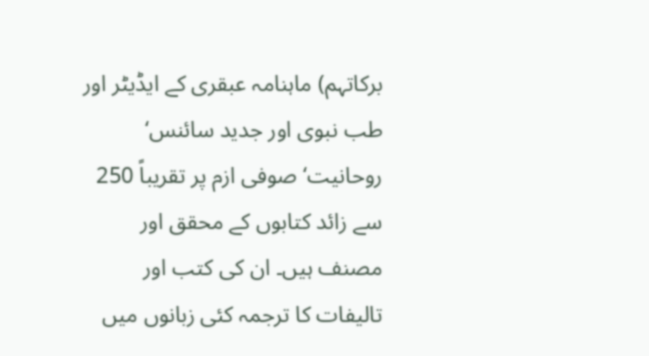برکاتہم) ماہنامہ عبقری کے ایڈیٹر اور طب نبوی اور جدید سائنس‘ روحانیت‘ صوفی ازم پر تقریباً 250 سے زائد کتابوں کے محقق اور مصنف ہیں۔ ان کی کتب اور تالیفات کا ترجمہ کئی زبانوں میں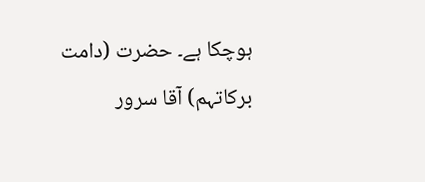ہوچکا ہے۔ حضرت (دامت برکاتہم) آقا سرور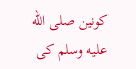کونین صلى الله عليه وسلم کی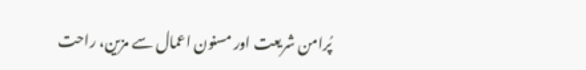پُرامن شریعت اور مسنون اعمال سے مزین، راحت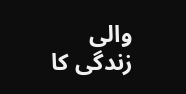والی زندگی کا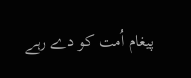پیغام اُمت کو دے رہے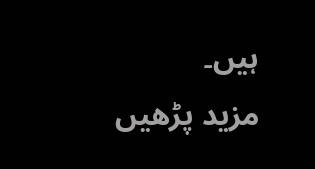ہیں۔
مزید پڑھیں